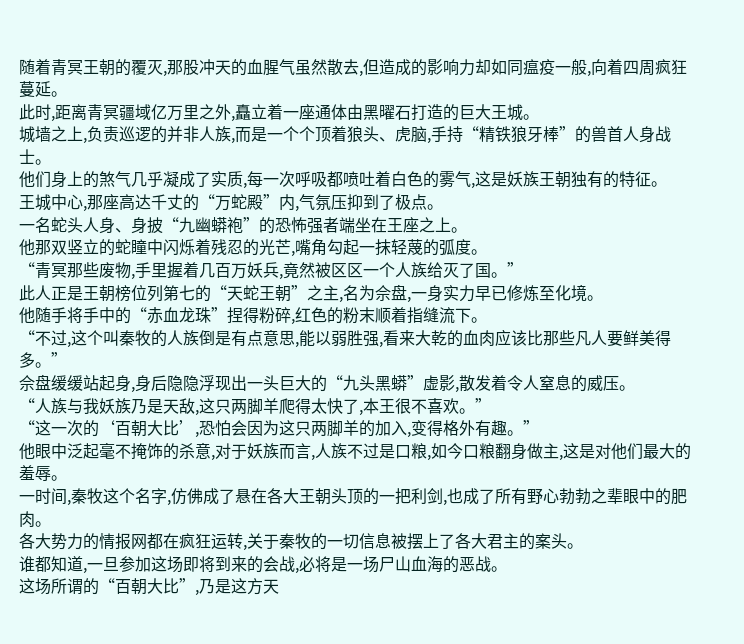随着青冥王朝的覆灭,那股冲天的血腥气虽然散去,但造成的影响力却如同瘟疫一般,向着四周疯狂蔓延。
此时,距离青冥疆域亿万里之外,矗立着一座通体由黑曜石打造的巨大王城。
城墙之上,负责巡逻的并非人族,而是一个个顶着狼头、虎脑,手持“精铁狼牙棒”的兽首人身战士。
他们身上的煞气几乎凝成了实质,每一次呼吸都喷吐着白色的雾气,这是妖族王朝独有的特征。
王城中心,那座高达千丈的“万蛇殿”内,气氛压抑到了极点。
一名蛇头人身、身披“九幽蟒袍”的恐怖强者端坐在王座之上。
他那双竖立的蛇瞳中闪烁着残忍的光芒,嘴角勾起一抹轻蔑的弧度。
“青冥那些废物,手里握着几百万妖兵,竟然被区区一个人族给灭了国。”
此人正是王朝榜位列第七的“天蛇王朝”之主,名为佘盘,一身实力早已修炼至化境。
他随手将手中的“赤血龙珠”捏得粉碎,红色的粉末顺着指缝流下。
“不过,这个叫秦牧的人族倒是有点意思,能以弱胜强,看来大乾的血肉应该比那些凡人要鲜美得多。”
佘盘缓缓站起身,身后隐隐浮现出一头巨大的“九头黑蟒”虚影,散发着令人窒息的威压。
“人族与我妖族乃是天敌,这只两脚羊爬得太快了,本王很不喜欢。”
“这一次的‘百朝大比’,恐怕会因为这只两脚羊的加入,变得格外有趣。”
他眼中泛起毫不掩饰的杀意,对于妖族而言,人族不过是口粮,如今口粮翻身做主,这是对他们最大的羞辱。
一时间,秦牧这个名字,仿佛成了悬在各大王朝头顶的一把利剑,也成了所有野心勃勃之辈眼中的肥肉。
各大势力的情报网都在疯狂运转,关于秦牧的一切信息被摆上了各大君主的案头。
谁都知道,一旦参加这场即将到来的会战,必将是一场尸山血海的恶战。
这场所谓的“百朝大比”,乃是这方天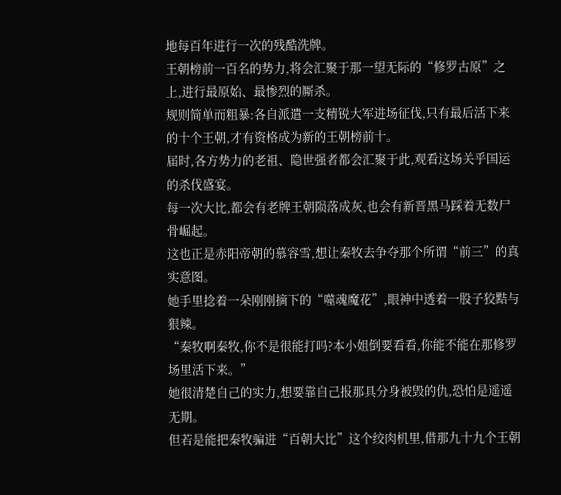地每百年进行一次的残酷洗牌。
王朝榜前一百名的势力,将会汇聚于那一望无际的“修罗古原”之上,进行最原始、最惨烈的厮杀。
规则简单而粗暴:各自派遣一支精锐大军进场征伐,只有最后活下来的十个王朝,才有资格成为新的王朝榜前十。
届时,各方势力的老祖、隐世强者都会汇聚于此,观看这场关乎国运的杀伐盛宴。
每一次大比,都会有老牌王朝陨落成灰,也会有新晋黑马踩着无数尸骨崛起。
这也正是赤阳帝朝的慕容雪,想让秦牧去争夺那个所谓“前三”的真实意图。
她手里捻着一朵刚刚摘下的“噬魂魔花”,眼神中透着一股子狡黠与狠辣。
“秦牧啊秦牧,你不是很能打吗?本小姐倒要看看,你能不能在那修罗场里活下来。”
她很清楚自己的实力,想要靠自己报那具分身被毁的仇,恐怕是遥遥无期。
但若是能把秦牧骗进“百朝大比”这个绞肉机里,借那九十九个王朝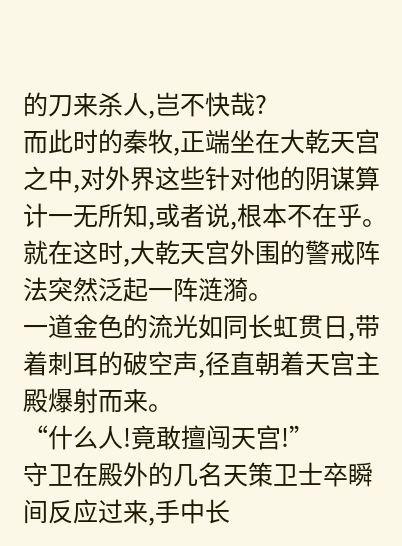的刀来杀人,岂不快哉?
而此时的秦牧,正端坐在大乾天宫之中,对外界这些针对他的阴谋算计一无所知,或者说,根本不在乎。
就在这时,大乾天宫外围的警戒阵法突然泛起一阵涟漪。
一道金色的流光如同长虹贯日,带着刺耳的破空声,径直朝着天宫主殿爆射而来。
“什么人!竟敢擅闯天宫!”
守卫在殿外的几名天策卫士卒瞬间反应过来,手中长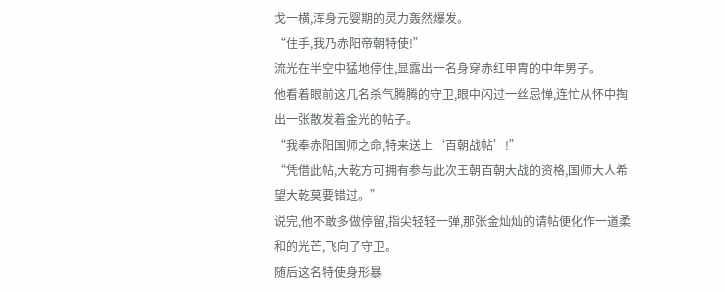戈一横,浑身元婴期的灵力轰然爆发。
“住手,我乃赤阳帝朝特使!”
流光在半空中猛地停住,显露出一名身穿赤红甲胄的中年男子。
他看着眼前这几名杀气腾腾的守卫,眼中闪过一丝忌惮,连忙从怀中掏出一张散发着金光的帖子。
“我奉赤阳国师之命,特来送上‘百朝战帖’!”
“凭借此帖,大乾方可拥有参与此次王朝百朝大战的资格,国师大人希望大乾莫要错过。”
说完,他不敢多做停留,指尖轻轻一弹,那张金灿灿的请帖便化作一道柔和的光芒,飞向了守卫。
随后这名特使身形暴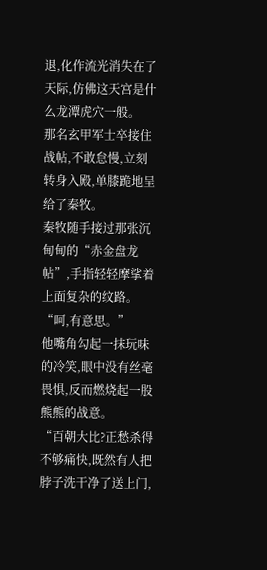退,化作流光消失在了天际,仿佛这天宫是什么龙潭虎穴一般。
那名玄甲军士卒接住战帖,不敢怠慢,立刻转身入殿,单膝跪地呈给了秦牧。
秦牧随手接过那张沉甸甸的“赤金盘龙帖”,手指轻轻摩挲着上面复杂的纹路。
“呵,有意思。”
他嘴角勾起一抹玩味的冷笑,眼中没有丝毫畏惧,反而燃烧起一股熊熊的战意。
“百朝大比?正愁杀得不够痛快,既然有人把脖子洗干净了送上门,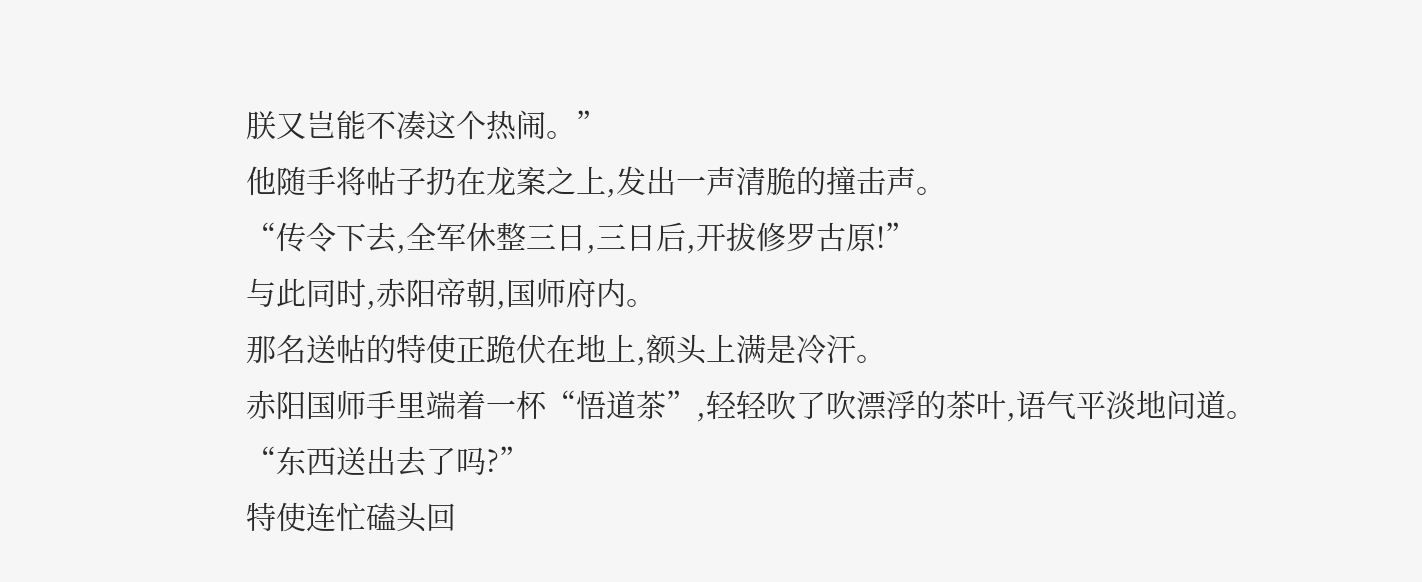朕又岂能不凑这个热闹。”
他随手将帖子扔在龙案之上,发出一声清脆的撞击声。
“传令下去,全军休整三日,三日后,开拔修罗古原!”
与此同时,赤阳帝朝,国师府内。
那名送帖的特使正跪伏在地上,额头上满是冷汗。
赤阳国师手里端着一杯“悟道茶”,轻轻吹了吹漂浮的茶叶,语气平淡地问道。
“东西送出去了吗?”
特使连忙磕头回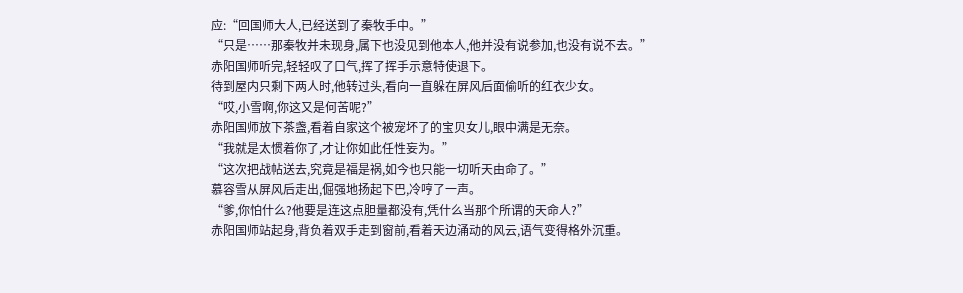应:“回国师大人,已经送到了秦牧手中。”
“只是……那秦牧并未现身,属下也没见到他本人,他并没有说参加,也没有说不去。”
赤阳国师听完,轻轻叹了口气,挥了挥手示意特使退下。
待到屋内只剩下两人时,他转过头,看向一直躲在屏风后面偷听的红衣少女。
“哎,小雪啊,你这又是何苦呢?”
赤阳国师放下茶盏,看着自家这个被宠坏了的宝贝女儿,眼中满是无奈。
“我就是太惯着你了,才让你如此任性妄为。”
“这次把战帖送去,究竟是福是祸,如今也只能一切听天由命了。”
慕容雪从屏风后走出,倔强地扬起下巴,冷哼了一声。
“爹,你怕什么?他要是连这点胆量都没有,凭什么当那个所谓的天命人?”
赤阳国师站起身,背负着双手走到窗前,看着天边涌动的风云,语气变得格外沉重。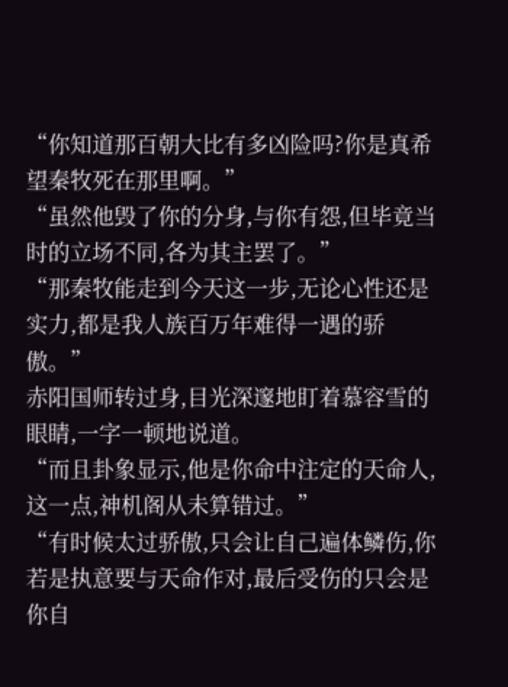“你知道那百朝大比有多凶险吗?你是真希望秦牧死在那里啊。”
“虽然他毁了你的分身,与你有怨,但毕竟当时的立场不同,各为其主罢了。”
“那秦牧能走到今天这一步,无论心性还是实力,都是我人族百万年难得一遇的骄傲。”
赤阳国师转过身,目光深邃地盯着慕容雪的眼睛,一字一顿地说道。
“而且卦象显示,他是你命中注定的天命人,这一点,神机阁从未算错过。”
“有时候太过骄傲,只会让自己遍体鳞伤,你若是执意要与天命作对,最后受伤的只会是你自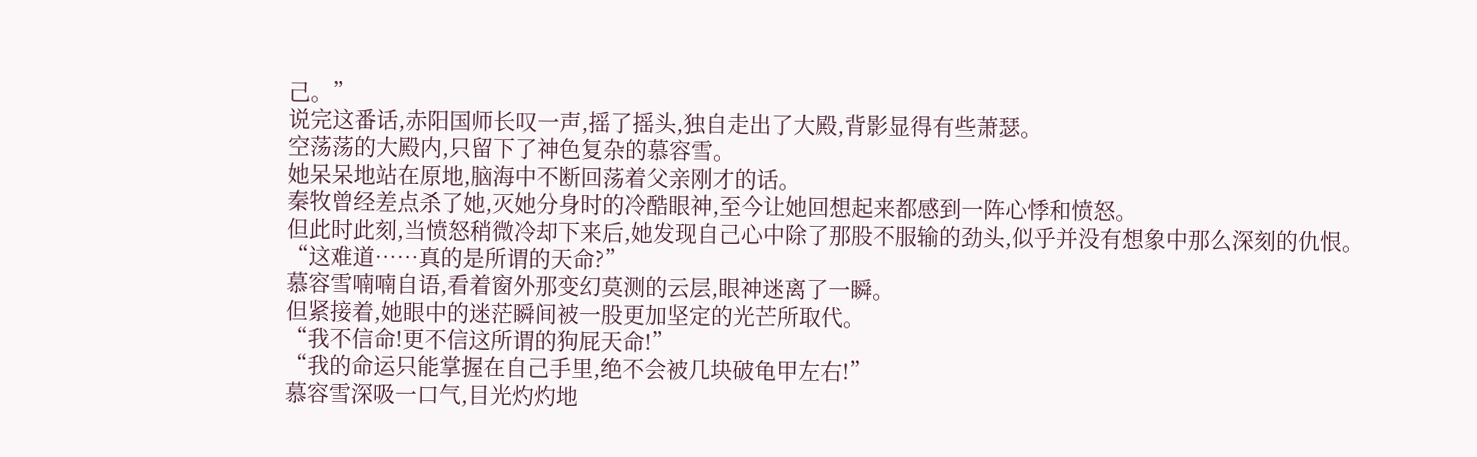己。”
说完这番话,赤阳国师长叹一声,摇了摇头,独自走出了大殿,背影显得有些萧瑟。
空荡荡的大殿内,只留下了神色复杂的慕容雪。
她呆呆地站在原地,脑海中不断回荡着父亲刚才的话。
秦牧曾经差点杀了她,灭她分身时的冷酷眼神,至今让她回想起来都感到一阵心悸和愤怒。
但此时此刻,当愤怒稍微冷却下来后,她发现自己心中除了那股不服输的劲头,似乎并没有想象中那么深刻的仇恨。
“这难道……真的是所谓的天命?”
慕容雪喃喃自语,看着窗外那变幻莫测的云层,眼神迷离了一瞬。
但紧接着,她眼中的迷茫瞬间被一股更加坚定的光芒所取代。
“我不信命!更不信这所谓的狗屁天命!”
“我的命运只能掌握在自己手里,绝不会被几块破龟甲左右!”
慕容雪深吸一口气,目光灼灼地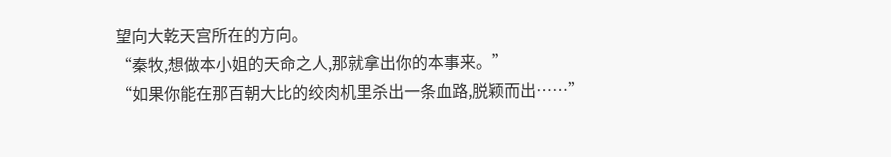望向大乾天宫所在的方向。
“秦牧,想做本小姐的天命之人,那就拿出你的本事来。”
“如果你能在那百朝大比的绞肉机里杀出一条血路,脱颖而出……”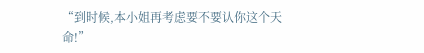“到时候,本小姐再考虑要不要认你这个天命!”